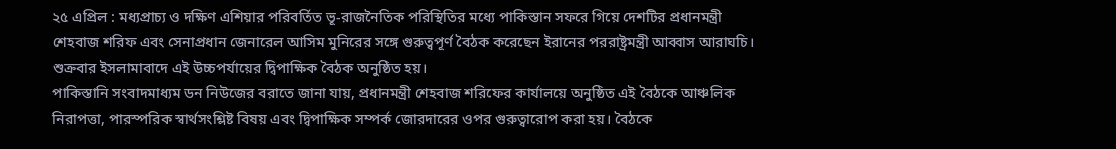২৫ এপ্রিল : মধ্যপ্রাচ্য ও দক্ষিণ এশিয়ার পরিবর্তিত ভূ-রাজনৈতিক পরিস্থিতির মধ্যে পাকিস্তান সফরে গিয়ে দেশটির প্রধানমন্ত্রী শেহবাজ শরিফ এবং সেনাপ্রধান জেনারেল আসিম মুনিরের সঙ্গে গুরুত্বপূর্ণ বৈঠক করেছেন ইরানের পররাষ্ট্রমন্ত্রী আব্বাস আরাঘচি। শুক্রবার ইসলামাবাদে এই উচ্চপর্যায়ের দ্বিপাক্ষিক বৈঠক অনুষ্ঠিত হয়।
পাকিস্তানি সংবাদমাধ্যম ডন নিউজের বরাতে জানা যায়, প্রধানমন্ত্রী শেহবাজ শরিফের কার্যালয়ে অনুষ্ঠিত এই বৈঠকে আঞ্চলিক নিরাপত্তা, পারস্পরিক স্বার্থসংশ্লিষ্ট বিষয় এবং দ্বিপাক্ষিক সম্পর্ক জোরদারের ওপর গুরুত্বারোপ করা হয়। বৈঠকে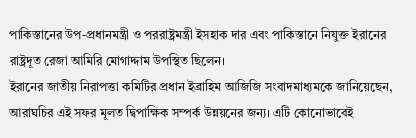পাকিস্তানের উপ-প্রধানমন্ত্রী ও পররাষ্ট্রমন্ত্রী ইসহাক দার এবং পাকিস্তানে নিযুক্ত ইরানের রাষ্ট্রদূত রেজা আমিরি মোগাদ্দাম উপস্থিত ছিলেন।
ইরানের জাতীয় নিরাপত্তা কমিটির প্রধান ইব্রাহিম আজিজি সংবাদমাধ্যমকে জানিয়েছেন, আরাঘচির এই সফর মূলত দ্বিপাক্ষিক সম্পর্ক উন্নয়নের জন্য। এটি কোনোভাবেই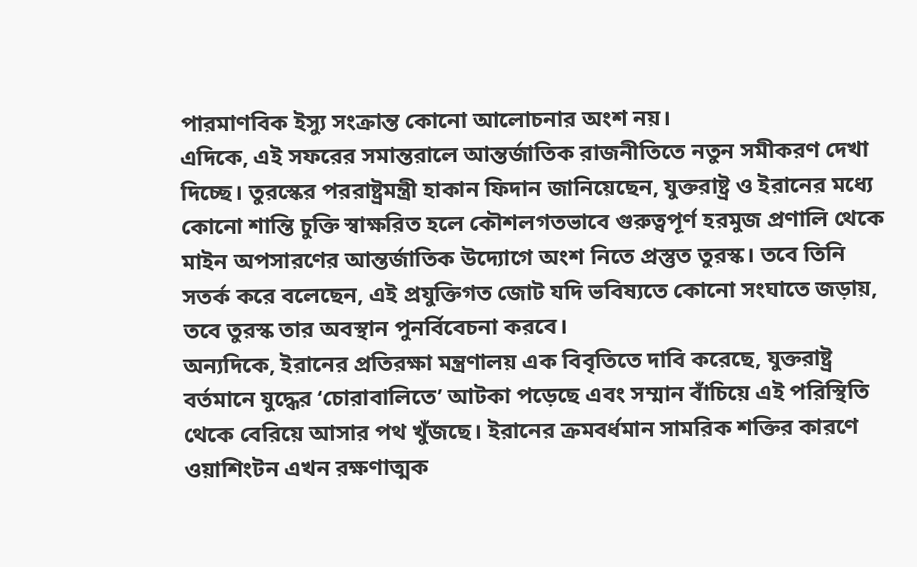পারমাণবিক ইস্যু সংক্রান্ত কোনো আলোচনার অংশ নয়।
এদিকে, এই সফরের সমান্তরালে আন্তর্জাতিক রাজনীতিতে নতুন সমীকরণ দেখা দিচ্ছে। তুরস্কের পররাষ্ট্রমন্ত্রী হাকান ফিদান জানিয়েছেন, যুক্তরাষ্ট্র ও ইরানের মধ্যে কোনো শান্তি চুক্তি স্বাক্ষরিত হলে কৌশলগতভাবে গুরুত্বপূর্ণ হরমুজ প্রণালি থেকে মাইন অপসারণের আন্তর্জাতিক উদ্যোগে অংশ নিতে প্রস্তুত তুরস্ক। তবে তিনি সতর্ক করে বলেছেন, এই প্রযুক্তিগত জোট যদি ভবিষ্যতে কোনো সংঘাতে জড়ায়, তবে তুরস্ক তার অবস্থান পুনর্বিবেচনা করবে।
অন্যদিকে, ইরানের প্রতিরক্ষা মন্ত্রণালয় এক বিবৃতিতে দাবি করেছে, যুক্তরাষ্ট্র বর্তমানে যুদ্ধের ‘চোরাবালিতে’ আটকা পড়েছে এবং সম্মান বাঁচিয়ে এই পরিস্থিতি থেকে বেরিয়ে আসার পথ খুঁজছে। ইরানের ক্রমবর্ধমান সামরিক শক্তির কারণে ওয়াশিংটন এখন রক্ষণাত্মক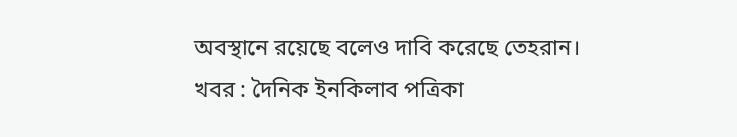অবস্থানে রয়েছে বলেও দাবি করেছে তেহরান।
খবর : দৈনিক ইনকিলাব পত্রিকা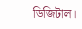ডিজিটাল।